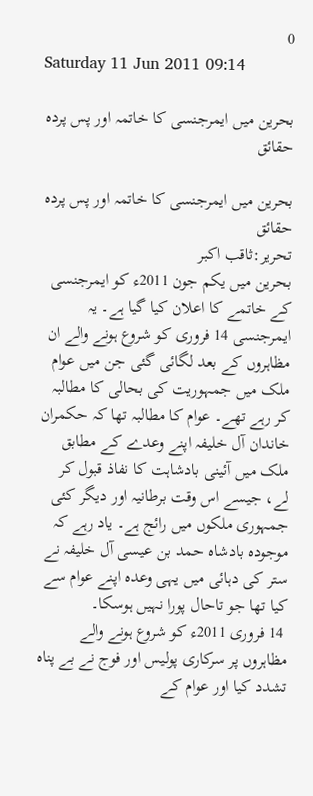0
Saturday 11 Jun 2011 09:14

بحرین میں ایمرجنسی کا خاتمہ اور پس پردہ حقائق

بحرین میں ایمرجنسی کا خاتمہ اور پس پردہ حقائق
تحریر:ثاقب اکبر
بحرین میں یکم جون 2011ء کو ایمرجنسی کے خاتمے کا اعلان کیا گیا ہے۔ یہ ایمرجنسی 14 فروری کو شروع ہونے والے ان مظاہروں کے بعد لگائی گئی جن میں عوام ملک میں جمہوریت کی بحالی کا مطالبہ کر رہے تھے۔ عوام کا مطالبہ تھا کہ حکمران خاندان آل خلیفہ اپنے وعدے کے مطابق ملک میں آئینی بادشاہت کا نفاذ قبول کر لے، جیسے اس وقت برطانیہ اور دیگر کئی جمہوری ملکوں میں رائج ہے۔ یاد رہے کہ موجودہ بادشاہ حمد بن عیسی آل خلیفہ نے ستر کی دہائی میں یہی وعدہ اپنے عوام سے کیا تھا جو تاحال پورا نہیں ہوسکا۔
 14 فروری 2011ء کو شروع ہونے والے مظاہروں پر سرکاری پولیس اور فوج نے بے پناہ تشدد کیا اور عوام کے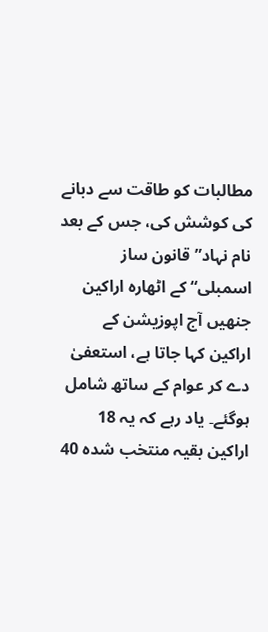مطالبات کو طاقت سے دبانے کی کوشش کی، جس کے بعد نام نہاد” قانون ساز اسمبلی“ کے اٹھارہ اراکین جنھیں آج اپوزیشن کے اراکین کہا جاتا ہے، استعفیٰ دے کر عوام کے ساتھ شامل ہوگئے۔ یاد رہے کہ یہ 18 اراکین بقیہ منتخب شدہ 40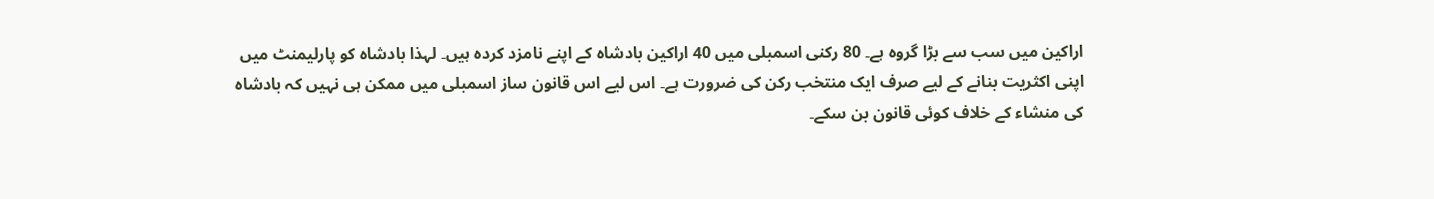اراکین میں سب سے بڑا گروہ ہے۔ 80 رکنی اسمبلی میں 40 اراکین بادشاہ کے اپنے نامزد کردہ ہیں۔ لہذا بادشاہ کو پارلیمنٹ میں اپنی اکثریت بنانے کے لیے صرف ایک منتخب رکن کی ضرورت ہے۔ اس لیے اس قانون ساز اسمبلی میں ممکن ہی نہیں کہ بادشاہ کی منشاء کے خلاف کوئی قانون بن سکے۔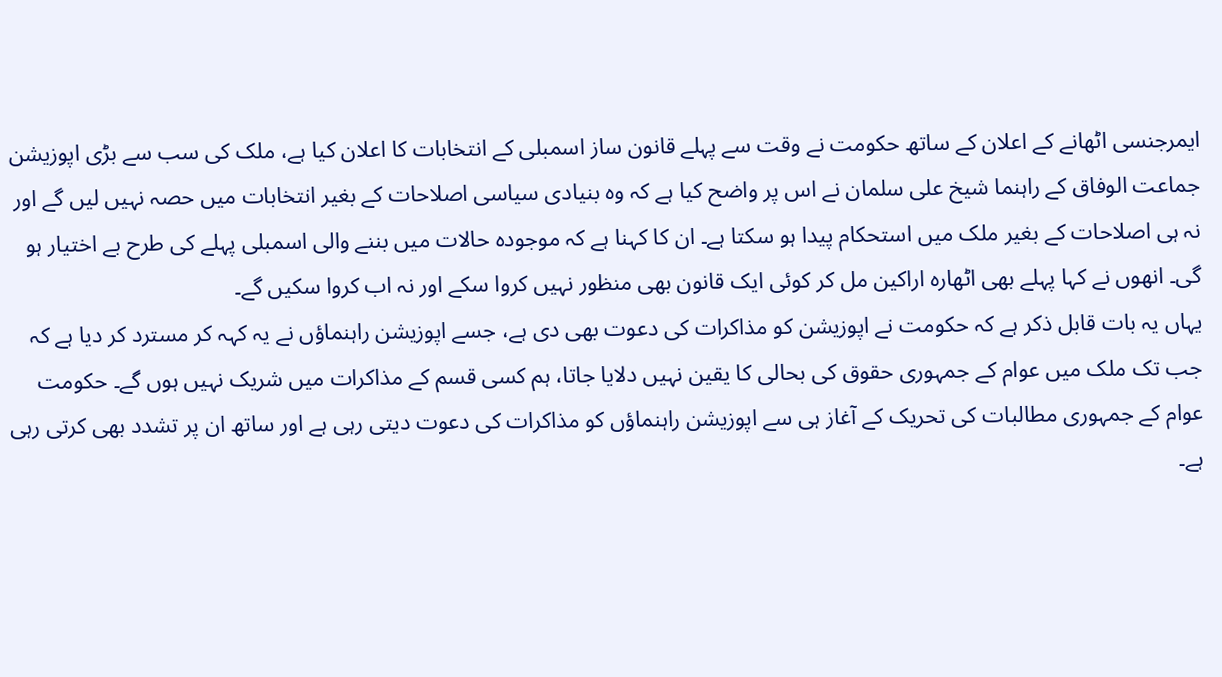ایمرجنسی اٹھانے کے اعلان کے ساتھ حکومت نے وقت سے پہلے قانون ساز اسمبلی کے انتخابات کا اعلان کیا ہے، ملک کی سب سے بڑی اپوزیشن جماعت الوفاق کے راہنما شیخ علی سلمان نے اس پر واضح کیا ہے کہ وہ بنیادی سیاسی اصلاحات کے بغیر انتخابات میں حصہ نہیں لیں گے اور نہ ہی اصلاحات کے بغیر ملک میں استحکام پیدا ہو سکتا ہے۔ ان کا کہنا ہے کہ موجودہ حالات میں بننے والی اسمبلی پہلے کی طرح بے اختیار ہو گی۔ انھوں نے کہا پہلے بھی اٹھارہ اراکین مل کر کوئی ایک قانون بھی منظور نہیں کروا سکے اور نہ اب کروا سکیں گے۔
یہاں یہ بات قابل ذکر ہے کہ حکومت نے اپوزیشن کو مذاکرات کی دعوت بھی دی ہے، جسے اپوزیشن راہنماؤں نے یہ کہہ کر مسترد کر دیا ہے کہ جب تک ملک میں عوام کے جمہوری حقوق کی بحالی کا یقین نہیں دلایا جاتا، ہم کسی قسم کے مذاکرات میں شریک نہیں ہوں گے۔ حکومت عوام کے جمہوری مطالبات کی تحریک کے آغاز ہی سے اپوزیشن راہنماؤں کو مذاکرات کی دعوت دیتی رہی ہے اور ساتھ ان پر تشدد بھی کرتی رہی ہے۔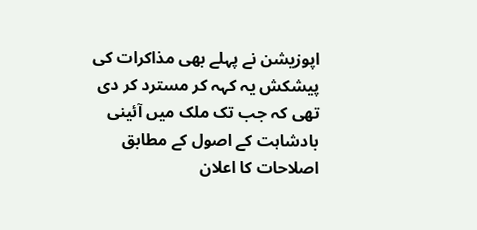اپوزیشن نے پہلے بھی مذاکرات کی پیشکش یہ کہہ کر مسترد کر دی تھی کہ جب تک ملک میں آئینی بادشاہت کے اصول کے مطابق اصلاحات کا اعلان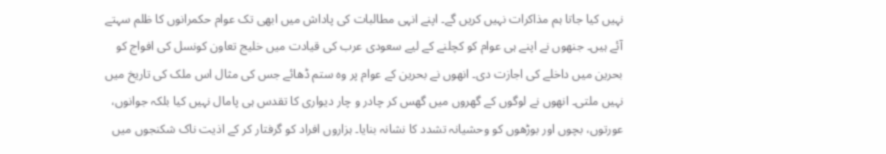نہیں کیا جاتا ہم مذاکرات نہیں کریں گے۔ اپنے انہی مطالبات کی پاداش میں ابھی تک عوام حکمرانوں کا ظلم سہتے آئے ہیں۔ جنھوں نے اپنے ہی عوام کو کچلنے کے لیے سعودی عرب کی قیادت میں خلیج تعاون کونسل کی افواج کو بحرین میں داخلے کی اجازت دی۔ انھوں نے بحرین کے عوام پر وہ ستم ڈھائے جس کی مثال اس ملک کی تاریخ میں نہیں ملتی۔ انھوں نے لوگوں کے گھروں میں گھس کر چادر و چار دیواری کا تقدس ہی پامال نہیں کیا بلکہ جوانوں، عورتوں، بچوں اور بوڑھوں کو وحشیانہ تشدد کا نشانہ بنایا۔ ہزاروں افراد کو گرفتار کر کے اذیت ناک شکنجوں میں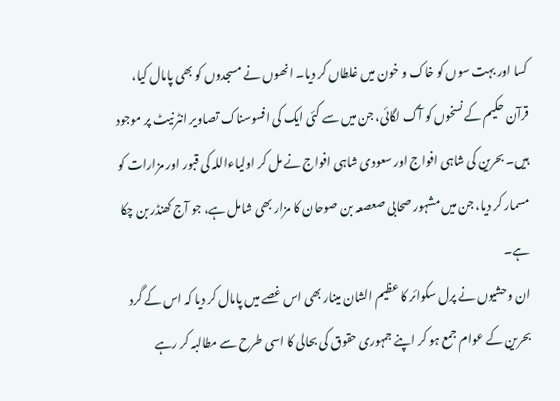کسا اور بہت سوں کو خاک و خون میں غلطاں کر دیا۔ انھوں نے مسجدوں کو بھی پامال کیا، قرآن حکیم کے نسخوں کو آگ لگائی، جن میں سے کئی ایک کی افسوسناک تصاویر انٹرنیٹ پر موجود ہیں۔ بحرین کی شاہی افواج اور سعودی شاہی افواج نے مل کر اولیاءاللہ کی قبور اور مزارات کو مسمار کر دیا، جن میں مشہور صحابی صعصعہ بن صوحان کا مزار بھی شامل ہے، جو آج کھنڈر بن چکا ہے۔
ان وحشیوں نے پرل سکوائر کا عظیم الشان مینار بھی اس غصے میں پامال کر دیا کہ اس کے گرد بحرین کے عوام جمع ہو کر اپنے جمہوری حقوق کی بحالی کا اسی طرح سے مطالبہ کر رہے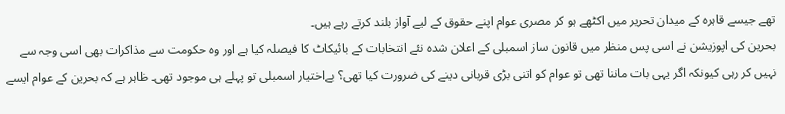تھے جیسے قاہرہ کے میدان تحریر میں اکٹھے ہو کر مصری عوام اپنے حقوق کے لیے آواز بلند کرتے رہے ہیں۔
بحرین کی اپوزیشن نے اسی پس منظر میں قانون ساز اسمبلی کے اعلان شدہ نئے انتخابات کے بائیکاٹ کا فیصلہ کیا ہے اور وہ حکومت سے مذاکرات بھی اسی وجہ سے نہیں کر رہی کیونکہ اگر یہی بات ماننا تھی تو عوام کو اتنی بڑی قربانی دینے کی ضرورت کیا تھی؟ بےاختیار اسمبلی تو پہلے ہی موجود تھی۔ ظاہر ہے کہ بحرین کے عوام ایسے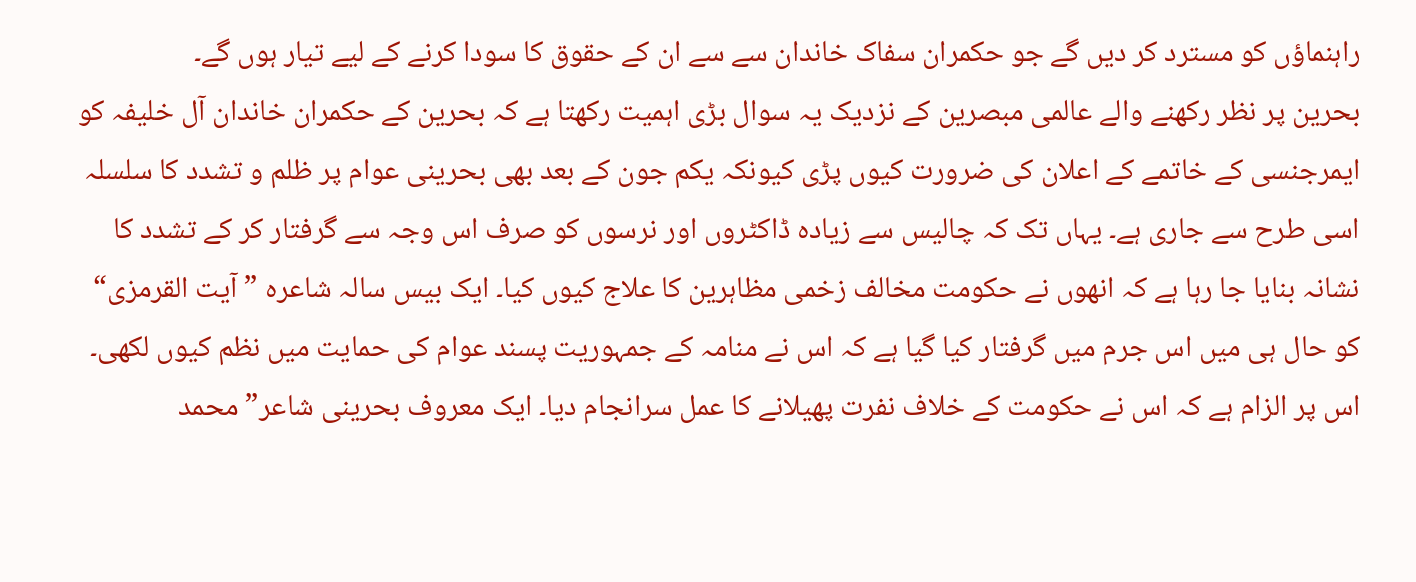راہنماؤں کو مسترد کر دیں گے جو حکمران سفاک خاندان سے سے ان کے حقوق کا سودا کرنے کے لیے تیار ہوں گے۔
بحرین پر نظر رکھنے والے عالمی مبصرین کے نزدیک یہ سوال بڑی اہمیت رکھتا ہے کہ بحرین کے حکمران خاندان آل خلیفہ کو ایمرجنسی کے خاتمے کے اعلان کی ضرورت کیوں پڑی کیونکہ یکم جون کے بعد بھی بحرینی عوام پر ظلم و تشدد کا سلسلہ اسی طرح سے جاری ہے۔ یہاں تک کہ چالیس سے زیادہ ڈاکٹروں اور نرسوں کو صرف اس وجہ سے گرفتار کر کے تشدد کا نشانہ بنایا جا رہا ہے کہ انھوں نے حکومت مخالف زخمی مظاہرین کا علاج کیوں کیا۔ ایک بیس سالہ شاعرہ ”آیت القرمزی“ کو حال ہی میں اس جرم میں گرفتار کیا گیا ہے کہ اس نے منامہ کے جمہوریت پسند عوام کی حمایت میں نظم کیوں لکھی۔ اس پر الزام ہے کہ اس نے حکومت کے خلاف نفرت پھیلانے کا عمل سرانجام دیا۔ ایک معروف بحرینی شاعر”محمد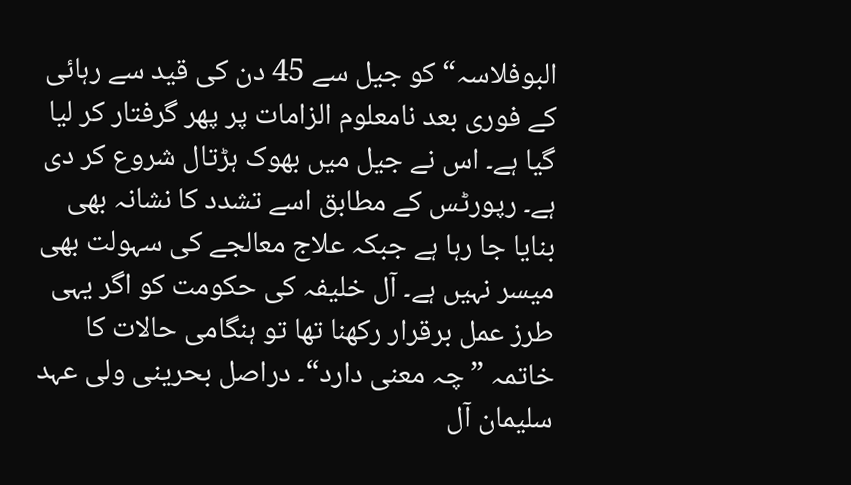البوفلاسہ“ کو جیل سے 45 دن کی قید سے رہائی کے فوری بعد نامعلوم الزامات پر پھر گرفتار کر لیا گیا ہے۔ اس نے جیل میں بھوک ہڑتال شروع کر دی ہے۔ رپورٹس کے مطابق اسے تشدد کا نشانہ بھی بنایا جا رہا ہے جبکہ علاج معالجے کی سہولت بھی میسر نہیں ہے۔ آل خلیفہ کی حکومت کو اگر یہی طرز عمل برقرار رکھنا تھا تو ہنگامی حالات کا خاتمہ ”چہ معنی دارد“۔ دراصل بحرینی ولی عہد سلیمان آل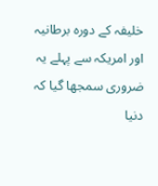خلیفہ کے دورہ برطانیہ اور امریکہ سے پہلے یہ ضروری سمجھا گیا کہ دنیا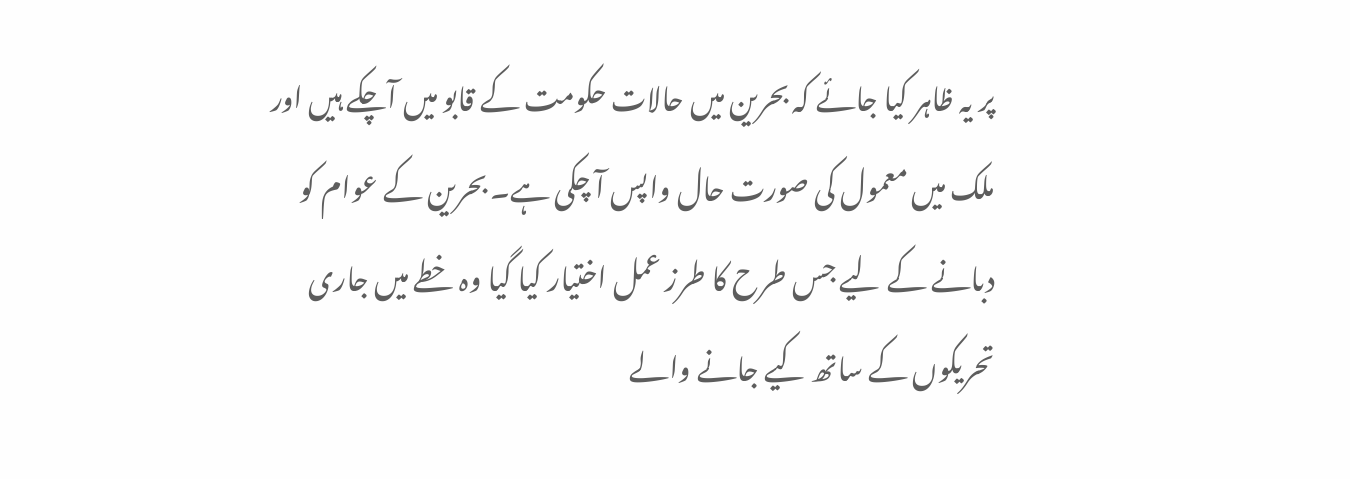پر یہ ظاہر کیا جائے کہ بحرین میں حالات حکومت کے قابو میں آچکے ہیں اور ملک میں معمول کی صورت حال واپس آ چکی ہے۔ بحرین کے عوام کو دبانے کے لیے جس طرح کا طرز عمل اختیار کیا گیا وہ خطے میں جاری تحریکوں کے ساتھ کیے جانے والے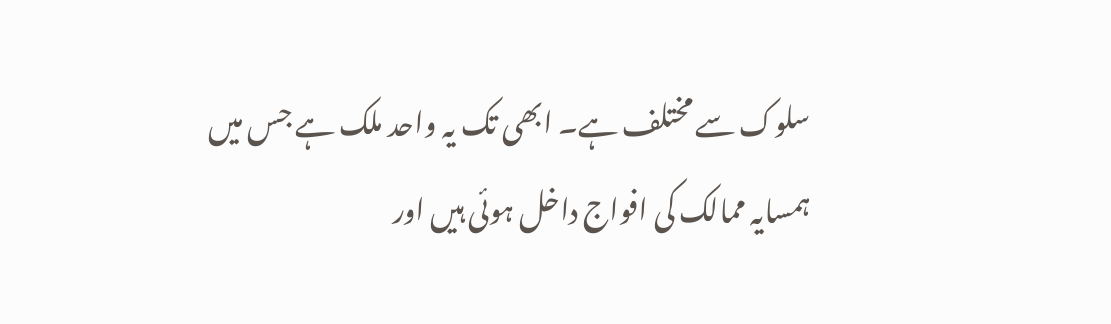سلوک سے مختلف ہے۔ ابھی تک یہ واحد ملک ہے جس میں ہمسایہ ممالک کی افواج داخل ہوئی ہیں اور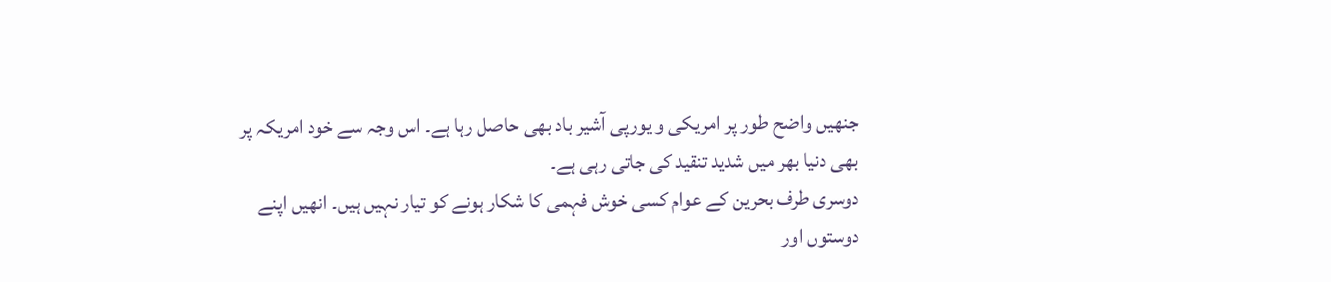جنھیں واضح طور پر امریکی و یورپی آشیر باد بھی حاصل رہا ہے۔ اس وجہ سے خود امریکہ پر بھی دنیا بھر میں شدید تنقید کی جاتی رہی ہے۔
دوسری طرف بحرین کے عوام کسی خوش فہمی کا شکار ہونے کو تیار نہیں ہیں۔ انھیں اپنے دوستوں اور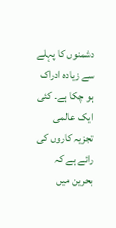دشمنوں کا پہلے سے زیادہ ادراک ہو چکا ہے۔ کئی ایک عالمی تجزیہ کاروں کی رائے ہے کہ بحرین میں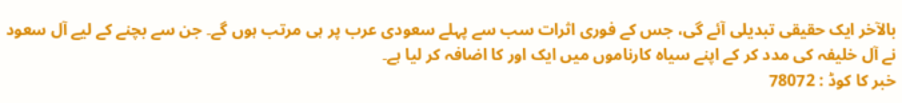بالآخر ایک حقیقی تبدیلی آئے گی، جس کے فوری اثرات سب سے پہلے سعودی عرب پر ہی مرتب ہوں گے۔ جن سے بچنے کے لیے آل سعود نے آل خلیفہ کی مدد کر کے اپنے سیاہ کارناموں میں ایک اور کا اضافہ کر لیا ہے۔
خبر کا کوڈ : 78072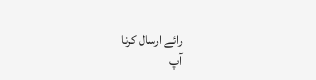رائے ارسال کرنا
آپ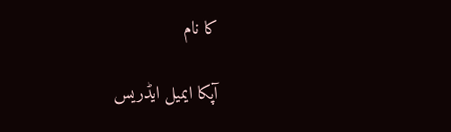کا نام

آپکا ایمیل ایڈریس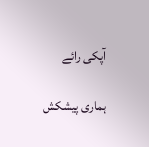آپکی رائے

ہماری پیشکش